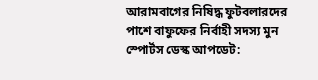আরামবাগের নিষিদ্ধ ফুটবলারদের পাশে বাফুফের নির্বাহী সদস্য মুন
স্পোর্টস ডেস্ক আপডেট: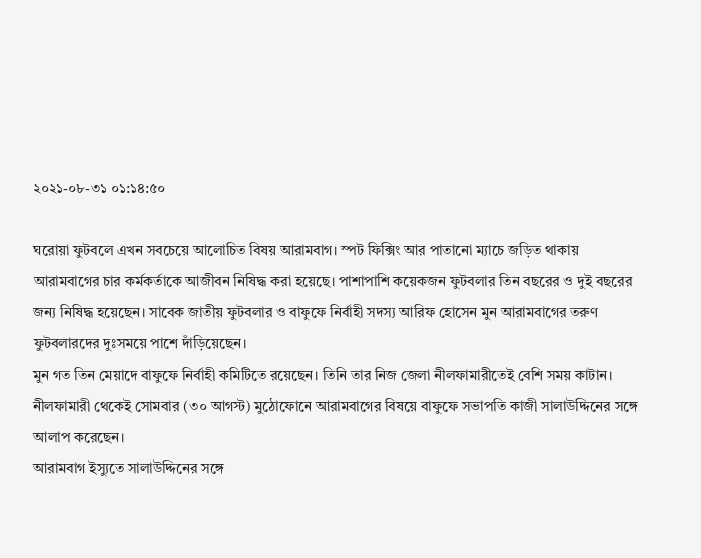২০২১-০৮-৩১ ০১:১৪:৫০

ঘরোয়া ফুটবলে এখন সবচেয়ে আলোচিত বিষয় আরামবাগ। স্পট ফিক্সিং আর পাতানো ম্যাচে জড়িত থাকায় আরামবাগের চার কর্মকর্তাকে আজীবন নিষিদ্ধ করা হয়েছে। পাশাপাশি কয়েকজন ফুটবলার তিন বছরের ও দুই বছরের জন্য নিষিদ্ধ হয়েছেন। সাবেক জাতীয় ফুটবলার ও বাফুফে নির্বাহী সদস্য আরিফ হোসেন মুন আরামবাগের তরুণ ফুটবলারদের দুঃসময়ে পাশে দাঁড়িয়েছেন।
মুন গত তিন মেয়াদে বাফুফে নির্বাহী কমিটিতে রয়েছেন। তিনি তার নিজ জেলা নীলফামারীতেই বেশি সময় কাটান। নীলফামারী থেকেই সোমবার (৩০ আগস্ট) মুঠোফোনে আরামবাগের বিষয়ে বাফুফে সভাপতি কাজী সালাউদ্দিনের সঙ্গে আলাপ করেছেন।
আরামবাগ ইস্যুতে সালাউদ্দিনের সঙ্গে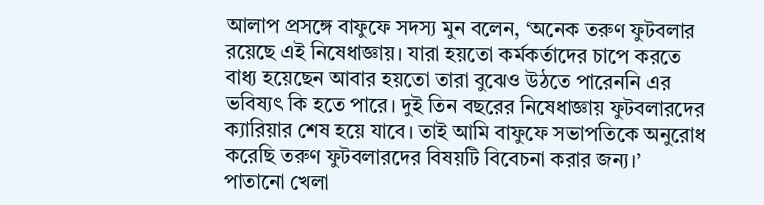আলাপ প্রসঙ্গে বাফুফে সদস্য মুন বলেন, ‘অনেক তরুণ ফুটবলার রয়েছে এই নিষেধাজ্ঞায়। যারা হয়তো কর্মকর্তাদের চাপে করতে বাধ্য হয়েছেন আবার হয়তো তারা বুঝেও উঠতে পারেননি এর ভবিষ্যৎ কি হতে পারে। দুই তিন বছরের নিষেধাজ্ঞায় ফুটবলারদের ক্যারিয়ার শেষ হয়ে যাবে। তাই আমি বাফুফে সভাপতিকে অনুরোধ করেছি তরুণ ফুটবলারদের বিষয়টি বিবেচনা করার জন্য।’
পাতানো খেলা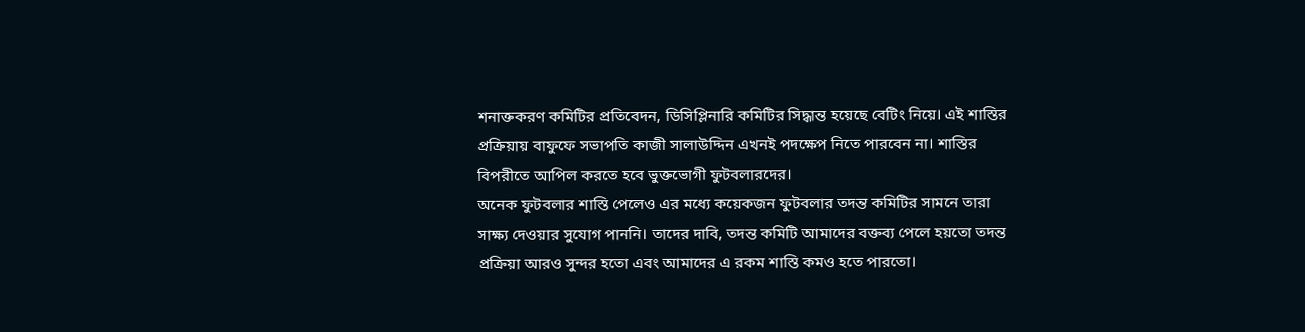শনাক্তকরণ কমিটির প্রতিবেদন, ডিসিপ্লিনারি কমিটির সিদ্ধান্ত হয়েছে বেটিং নিয়ে। এই শাস্তির প্রক্রিয়ায় বাফুফে সভাপতি কাজী সালাউদ্দিন এখনই পদক্ষেপ নিতে পারবেন না। শাস্তির বিপরীতে আপিল করতে হবে ভুক্তভোগী ফুটবলারদের।
অনেক ফুটবলার শাস্তি পেলেও এর মধ্যে কয়েকজন ফুটবলার তদন্ত কমিটির সামনে তারা সাক্ষ্য দেওয়ার সুযোগ পাননি। তাদের দাবি, তদন্ত কমিটি আমাদের বক্তব্য পেলে হয়তো তদন্ত প্রক্রিয়া আরও সুন্দর হতো এবং আমাদের এ রকম শাস্তি কমও হতে পারতো।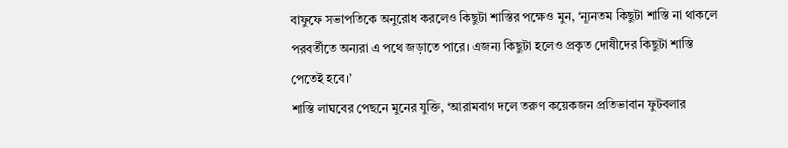বাফুফে সভাপতিকে অনুরোধ করলেও কিছুটা শাস্তির পক্ষেও মুন, ‘ন্যূনতম কিছুটা শাস্তি না থাকলে পরবর্তীতে অন্যরা এ পথে জড়াতে পারে। এজন্য কিছুটা হলেও প্রকৃত দোষীদের কিছুটা শাস্তি পেতেই হবে।’
শাস্তি লাঘবের পেছনে মুনের যুক্তি, ‘আরামবাগ দলে তরুণ কয়েকজন প্রতিভাবান ফুটবলার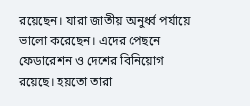রয়েছেন। যারা জাতীয় অনুর্ধ্ব পর্যায়ে ভালো করেছেন। এদের পেছনে ফেডারেশন ও দেশের বিনিয়োগ রয়েছে। হয়তো তারা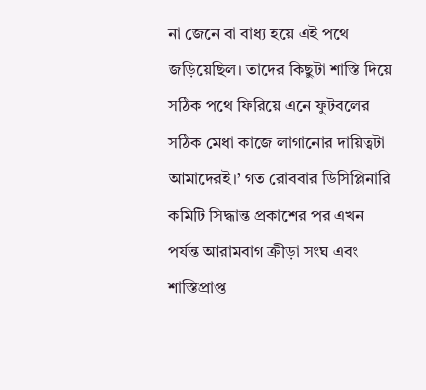না জেনে বা বাধ্য হয়ে এই পথে জড়িয়েছিল। তাদের কিছুটা শাস্তি দিয়ে সঠিক পথে ফিরিয়ে এনে ফুটবলের সঠিক মেধা কাজে লাগানোর দায়িত্বটা আমাদেরই।’ গত রোববার ডিসিপ্লিনারি কমিটি সিদ্ধান্ত প্রকাশের পর এখন পর্যন্ত আরামবাগ ক্রীড়া সংঘ এবং শাস্তিপ্রাপ্ত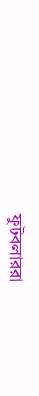ফুটবলাররা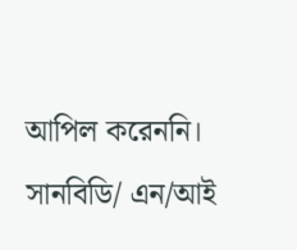আপিল করেননি।
সানবিডি/ এন/আই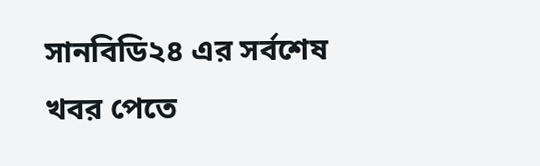সানবিডি২৪ এর সর্বশেষ খবর পেতে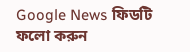Google News ফিডটি ফলো করুন